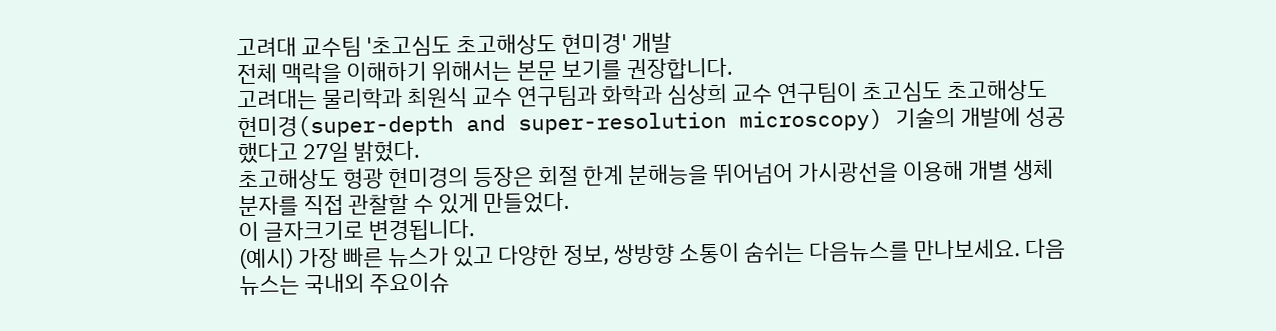고려대 교수팀 '초고심도 초고해상도 현미경' 개발
전체 맥락을 이해하기 위해서는 본문 보기를 권장합니다.
고려대는 물리학과 최원식 교수 연구팀과 화학과 심상희 교수 연구팀이 초고심도 초고해상도 현미경(super-depth and super-resolution microscopy) 기술의 개발에 성공했다고 27일 밝혔다.
초고해상도 형광 현미경의 등장은 회절 한계 분해능을 뛰어넘어 가시광선을 이용해 개별 생체 분자를 직접 관찰할 수 있게 만들었다.
이 글자크기로 변경됩니다.
(예시) 가장 빠른 뉴스가 있고 다양한 정보, 쌍방향 소통이 숨쉬는 다음뉴스를 만나보세요. 다음뉴스는 국내외 주요이슈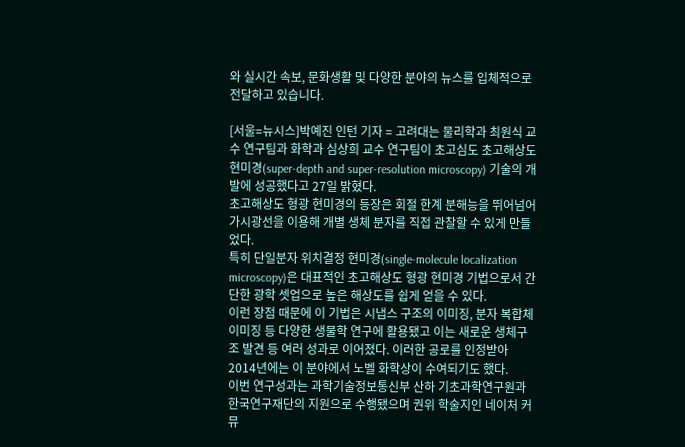와 실시간 속보, 문화생활 및 다양한 분야의 뉴스를 입체적으로 전달하고 있습니다.

[서울=뉴시스]박예진 인턴 기자 = 고려대는 물리학과 최원식 교수 연구팀과 화학과 심상희 교수 연구팀이 초고심도 초고해상도 현미경(super-depth and super-resolution microscopy) 기술의 개발에 성공했다고 27일 밝혔다.
초고해상도 형광 현미경의 등장은 회절 한계 분해능을 뛰어넘어 가시광선을 이용해 개별 생체 분자를 직접 관찰할 수 있게 만들었다.
특히 단일분자 위치결정 현미경(single-molecule localization microscopy)은 대표적인 초고해상도 형광 현미경 기법으로서 간단한 광학 셋업으로 높은 해상도를 쉽게 얻을 수 있다.
이런 장점 때문에 이 기법은 시냅스 구조의 이미징, 분자 복합체 이미징 등 다양한 생물학 연구에 활용됐고 이는 새로운 생체구조 발견 등 여러 성과로 이어졌다. 이러한 공로를 인정받아 2014년에는 이 분야에서 노벨 화학상이 수여되기도 했다.
이번 연구성과는 과학기술정보통신부 산하 기초과학연구원과 한국연구재단의 지원으로 수행됐으며 권위 학술지인 네이처 커뮤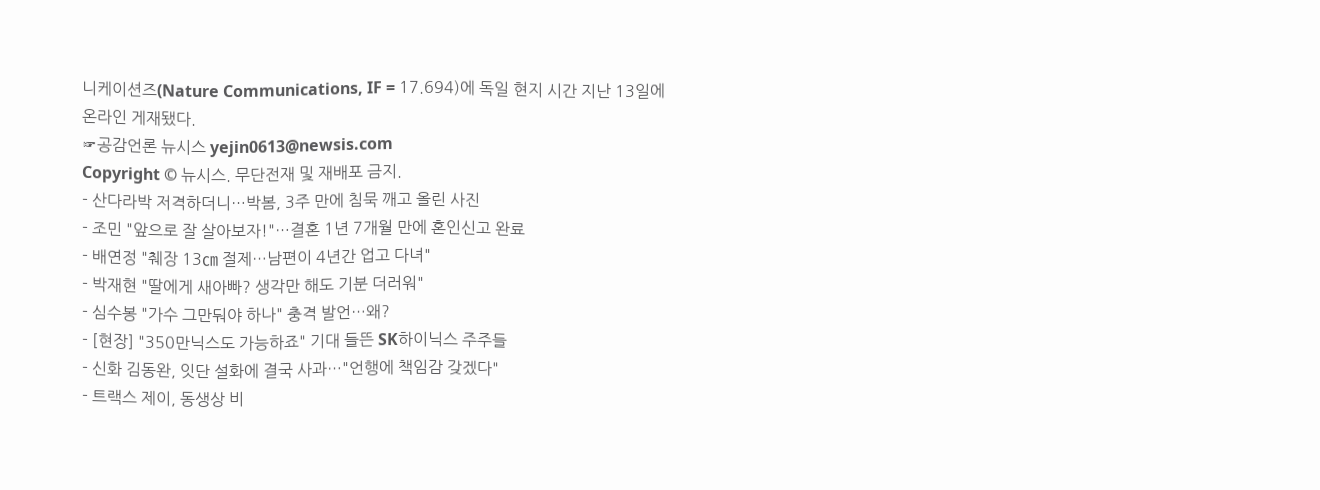니케이션즈(Nature Communications, IF = 17.694)에 독일 현지 시간 지난 13일에 온라인 게재됐다.
☞공감언론 뉴시스 yejin0613@newsis.com
Copyright © 뉴시스. 무단전재 및 재배포 금지.
- 산다라박 저격하더니…박봄, 3주 만에 침묵 깨고 올린 사진
- 조민 "앞으로 잘 살아보자!"…결혼 1년 7개월 만에 혼인신고 완료
- 배연정 "췌장 13㎝ 절제…남편이 4년간 업고 다녀"
- 박재현 "딸에게 새아빠? 생각만 해도 기분 더러워"
- 심수봉 "가수 그만둬야 하나" 충격 발언…왜?
- [현장] "350만닉스도 가능하죠" 기대 들뜬 SK하이닉스 주주들
- 신화 김동완, 잇단 설화에 결국 사과…"언행에 책임감 갖겠다"
- 트랙스 제이, 동생상 비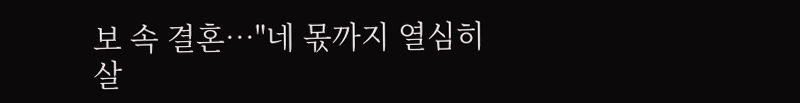보 속 결혼…"네 몫까지 열심히 살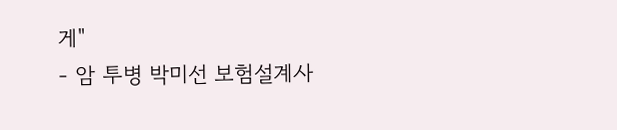게"
- 암 투병 박미선 보험설계사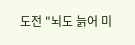도전 "뇌도 늙어 미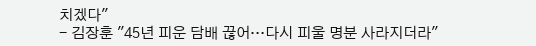치겠다"
- 김장훈 "45년 피운 담배 끊어…다시 피울 명분 사라지더라"